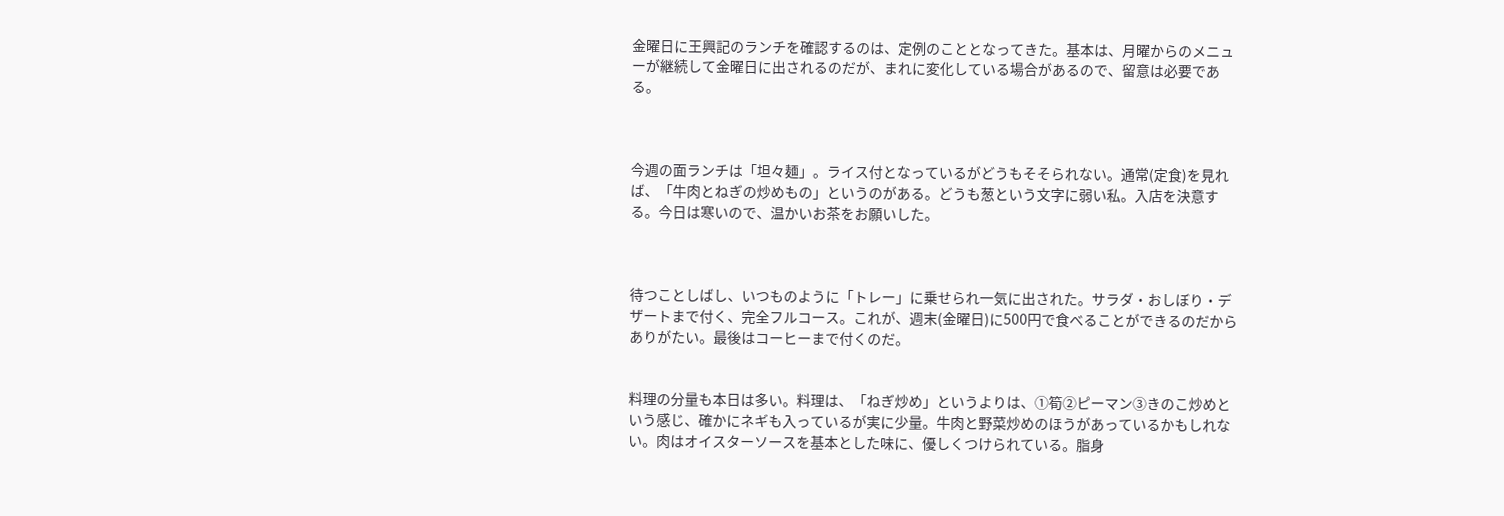金曜日に王興記のランチを確認するのは、定例のこととなってきた。基本は、月曜からのメニューが継続して金曜日に出されるのだが、まれに変化している場合があるので、留意は必要である。



今週の面ランチは「坦々麺」。ライス付となっているがどうもそそられない。通常(定食)を見れば、「牛肉とねぎの炒めもの」というのがある。どうも葱という文字に弱い私。入店を決意する。今日は寒いので、温かいお茶をお願いした。



待つことしばし、いつものように「トレー」に乗せられ一気に出された。サラダ・おしぼり・デザートまで付く、完全フルコース。これが、週末(金曜日)に500円で食べることができるのだからありがたい。最後はコーヒーまで付くのだ。


料理の分量も本日は多い。料理は、「ねぎ炒め」というよりは、①筍②ピーマン③きのこ炒めという感じ、確かにネギも入っているが実に少量。牛肉と野菜炒めのほうがあっているかもしれない。肉はオイスターソースを基本とした味に、優しくつけられている。脂身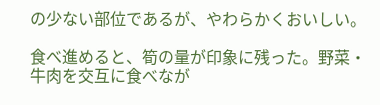の少ない部位であるが、やわらかくおいしい。

食べ進めると、筍の量が印象に残った。野菜・牛肉を交互に食べなが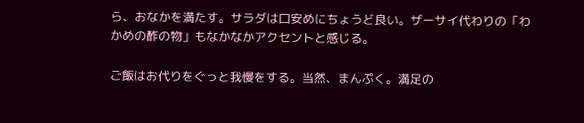ら、おなかを満たす。サラダは口安めにちょうど良い。ザーサイ代わりの「わかめの酢の物」もなかなかアクセントと感じる。

ご飯はお代りをぐっと我慢をする。当然、まんぷく。満足の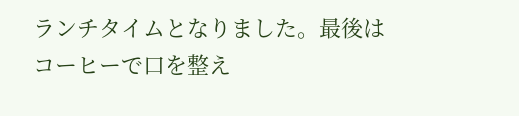ランチタイムとなりました。最後はコーヒーで口を整え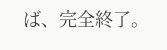ば、完全終了。